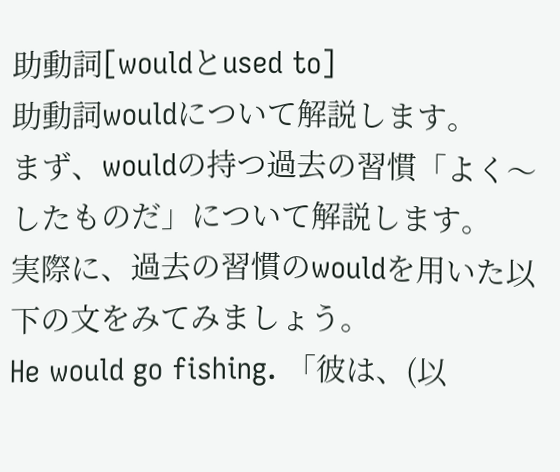助動詞[wouldとused to]
助動詞wouldについて解説します。
まず、wouldの持つ過去の習慣「よく〜したものだ」について解説します。
実際に、過去の習慣のwouldを用いた以下の文をみてみましょう。
He would go fishing. 「彼は、(以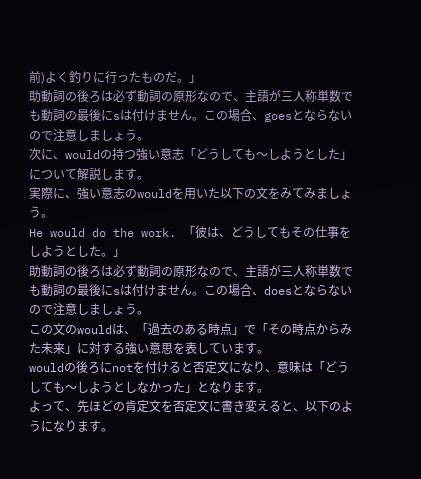前)よく釣りに行ったものだ。」
助動詞の後ろは必ず動詞の原形なので、主語が三人称単数でも動詞の最後にsは付けません。この場合、goesとならないので注意しましょう。
次に、wouldの持つ強い意志「どうしても〜しようとした」について解説します。
実際に、強い意志のwouldを用いた以下の文をみてみましょう。
He would do the work. 「彼は、どうしてもその仕事をしようとした。」
助動詞の後ろは必ず動詞の原形なので、主語が三人称単数でも動詞の最後にsは付けません。この場合、doesとならないので注意しましょう。
この文のwouldは、「過去のある時点」で「その時点からみた未来」に対する強い意思を表しています。
wouldの後ろにnotを付けると否定文になり、意味は「どうしても〜しようとしなかった」となります。
よって、先ほどの肯定文を否定文に書き変えると、以下のようになります。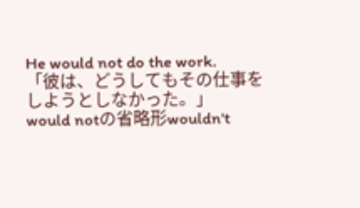He would not do the work.
「彼は、どうしてもその仕事をしようとしなかった。」
would notの省略形wouldn't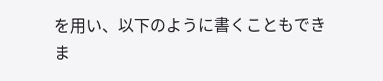を用い、以下のように書くこともできま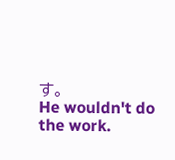す。
He wouldn't do the work.